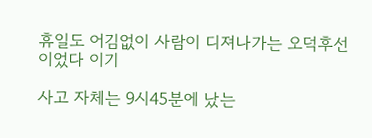휴일도 어김없이 사람이 디져나가는 오덕후선이었다 이기

사고 자체는 9시45분에 났는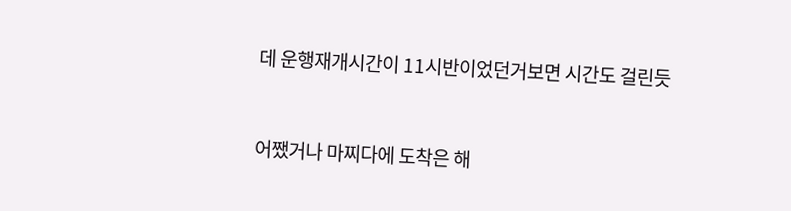데 운행재개시간이 11시반이었던거보면 시간도 걸린듯



어쨌거나 마찌다에 도착은 해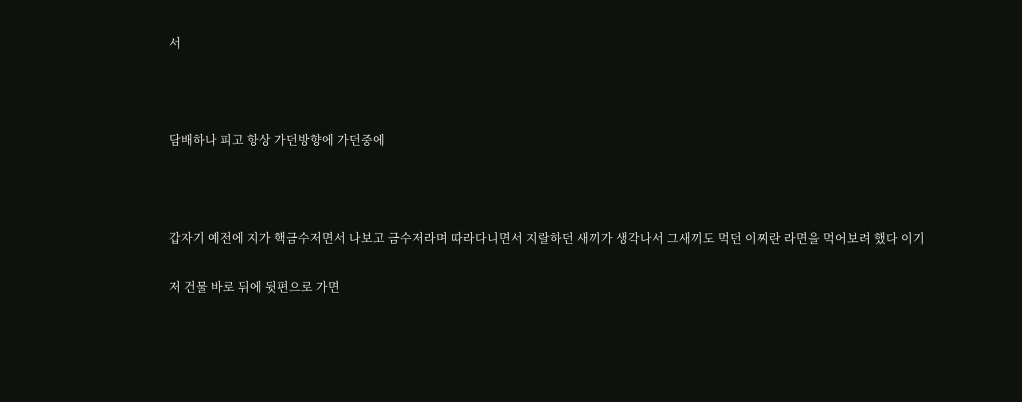서



담배하나 피고 항상 가던방향에 가던중에



갑자기 예전에 지가 핵금수저면서 나보고 금수저라며 따라다니면서 지랄하던 새끼가 생각나서 그새끼도 먹던 이찌란 라면을 먹어보려 했다 이기

저 건물 바로 뒤에 뒷편으로 가면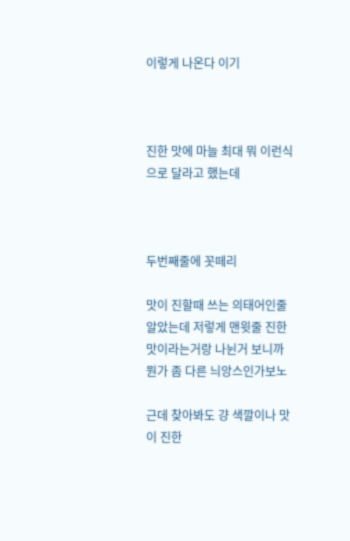이렇게 나온다 이기



진한 맛에 마늘 최대 뭐 이런식으로 달라고 했는데



두번째줄에 꼿떼리

맛이 진할때 쓰는 의태어인줄 알았는데 저렇게 맨윗줄 진한맛이라는거랑 나뉜거 보니까 뭔가 좀 다른 늬앙스인가보노

근데 찾아봐도 걍 색깔이나 맛이 진한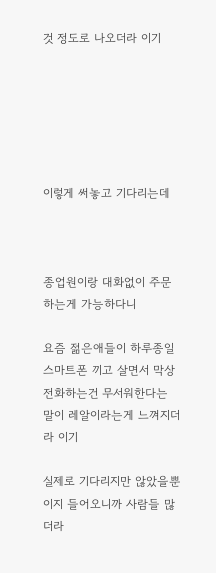것 정도로 나오더라 이기






이렇게 써놓고 기다리는데



종업원이랑 대화없이 주문하는게 가능하다니

요즘 젊은애들이 하루종일 스마트폰 끼고 살면서 막상 전화하는건 무서워한다는 말이 레알이라는게 느껴지더라 이기

실제로 기다리지만 않았을뿐이지 들어오니까 사람들 많더라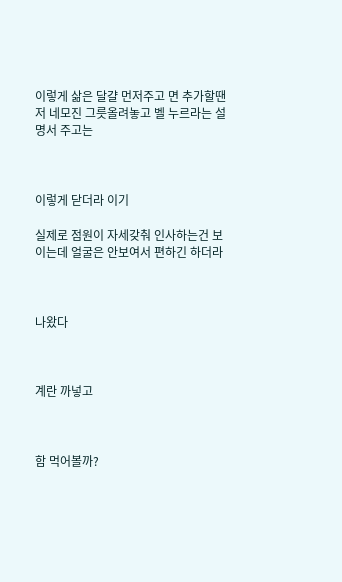이렇게 삶은 달걀 먼저주고 면 추가할땐 저 네모진 그릇올려놓고 벨 누르라는 설명서 주고는



이렇게 닫더라 이기

실제로 점원이 자세갖춰 인사하는건 보이는데 얼굴은 안보여서 편하긴 하더라



나왔다



계란 까넣고



함 먹어볼까?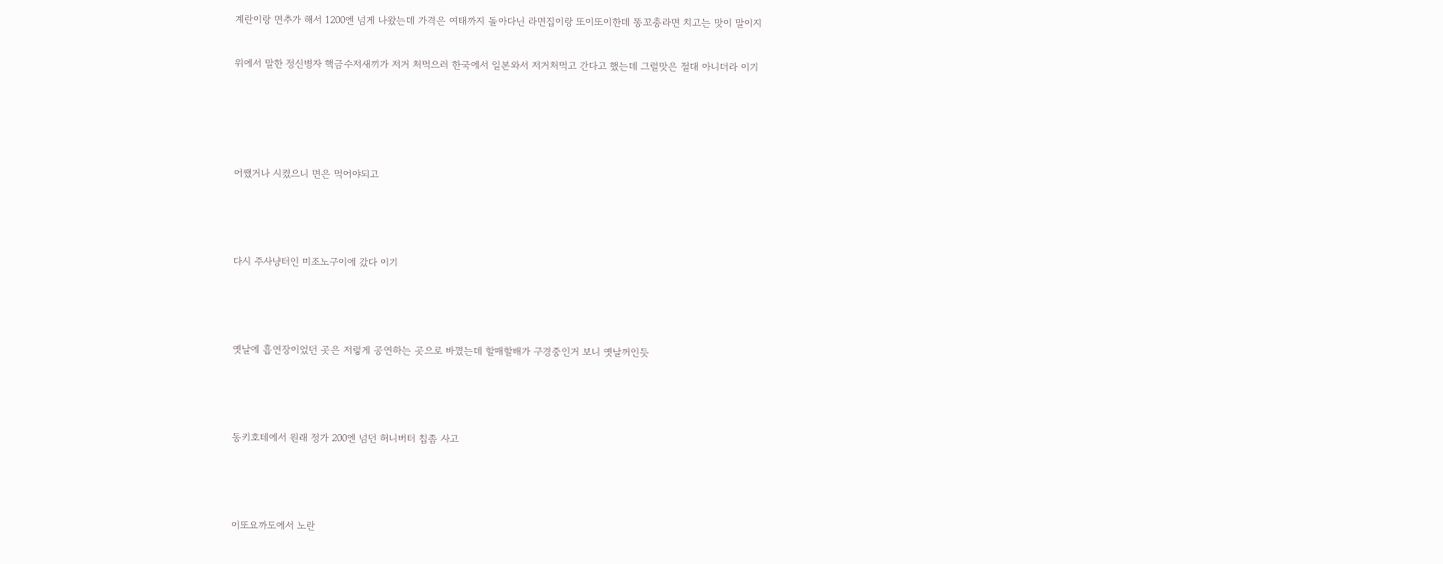계란이랑 면추가 해서 1200엔 넘게 나왔는데 가격은 여태까지 돌아다닌 라면집이랑 또이또이한데 똥꼬충라면 치고는 맛이 말이지

위에서 말한 정신병자 핵금수저새끼가 저거 처먹으러 한국에서 일본와서 저거처먹고 간다고 했는데 그럴맛은 절대 아니더라 이기




어쨌거나 시켰으니 면은 먹어야되고



다시 주사냥터인 미조노구이에 갔다 이기



옛날에 흡연장이었던 곳은 저렇게 공연하는 곳으로 바꼈는데 할매할배가 구경중인거 보니 옛날꺼인듯



동키호테에서 원래 정가 200엔 넘던 허니버터 칩좀 사고



이또요까도에서 노란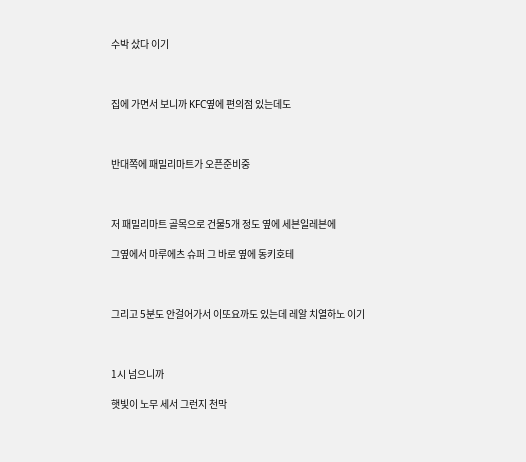수박 샀다 이기



집에 가면서 보니까 KFC옆에 편의점 있는데도



반대쪽에 패밀리마트가 오픈준비중



저 패밀리마트 골목으로 건물5개 정도 옆에 세븐일레븐에

그옆에서 마루에츠 슈퍼 그 바로 옆에 동키호테



그리고 5분도 안걸어가서 이또요까도 있는데 레알 치열하노 이기



1시 넘으니까

햇빛이 노무 세서 그런지 천막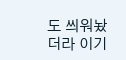도 씌워놨더라 이기